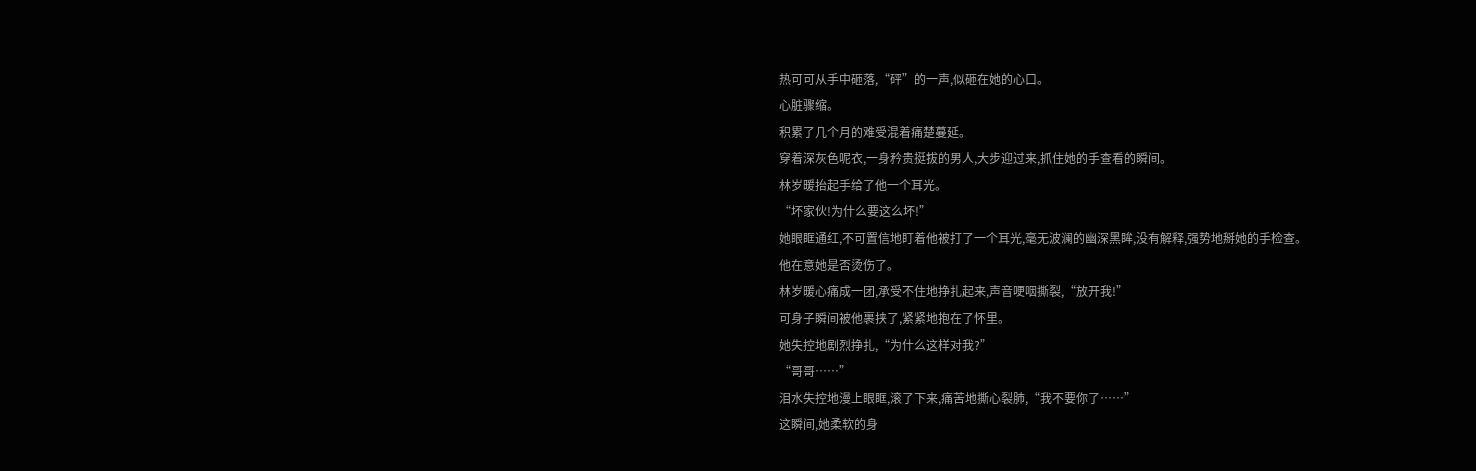热可可从手中砸落,“砰”的一声,似砸在她的心口。
心脏骤缩。
积累了几个月的难受混着痛楚蔓延。
穿着深灰色呢衣,一身矜贵挺拔的男人,大步迎过来,抓住她的手查看的瞬间。
林岁暖抬起手给了他一个耳光。
“坏家伙!为什么要这么坏!”
她眼眶通红,不可置信地盯着他被打了一个耳光,毫无波澜的幽深黑眸,没有解释,强势地掰她的手检查。
他在意她是否烫伤了。
林岁暖心痛成一团,承受不住地挣扎起来,声音哽咽撕裂,“放开我!”
可身子瞬间被他裹挟了,紧紧地抱在了怀里。
她失控地剧烈挣扎,“为什么这样对我?”
“哥哥……”
泪水失控地漫上眼眶,滚了下来,痛苦地撕心裂肺,“我不要你了……”
这瞬间,她柔软的身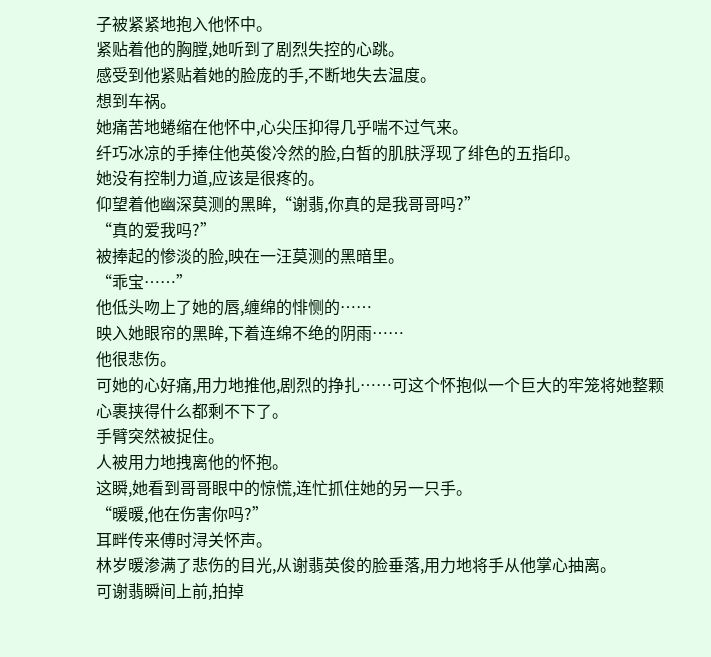子被紧紧地抱入他怀中。
紧贴着他的胸膛,她听到了剧烈失控的心跳。
感受到他紧贴着她的脸庞的手,不断地失去温度。
想到车祸。
她痛苦地蜷缩在他怀中,心尖压抑得几乎喘不过气来。
纤巧冰凉的手捧住他英俊冷然的脸,白皙的肌肤浮现了绯色的五指印。
她没有控制力道,应该是很疼的。
仰望着他幽深莫测的黑眸,“谢翡,你真的是我哥哥吗?”
“真的爱我吗?”
被捧起的惨淡的脸,映在一汪莫测的黑暗里。
“乖宝……”
他低头吻上了她的唇,缠绵的悱恻的……
映入她眼帘的黑眸,下着连绵不绝的阴雨……
他很悲伤。
可她的心好痛,用力地推他,剧烈的挣扎……可这个怀抱似一个巨大的牢笼将她整颗心裹挟得什么都剩不下了。
手臂突然被捉住。
人被用力地拽离他的怀抱。
这瞬,她看到哥哥眼中的惊慌,连忙抓住她的另一只手。
“暖暖,他在伤害你吗?”
耳畔传来傅时浔关怀声。
林岁暖渗满了悲伤的目光,从谢翡英俊的脸垂落,用力地将手从他掌心抽离。
可谢翡瞬间上前,拍掉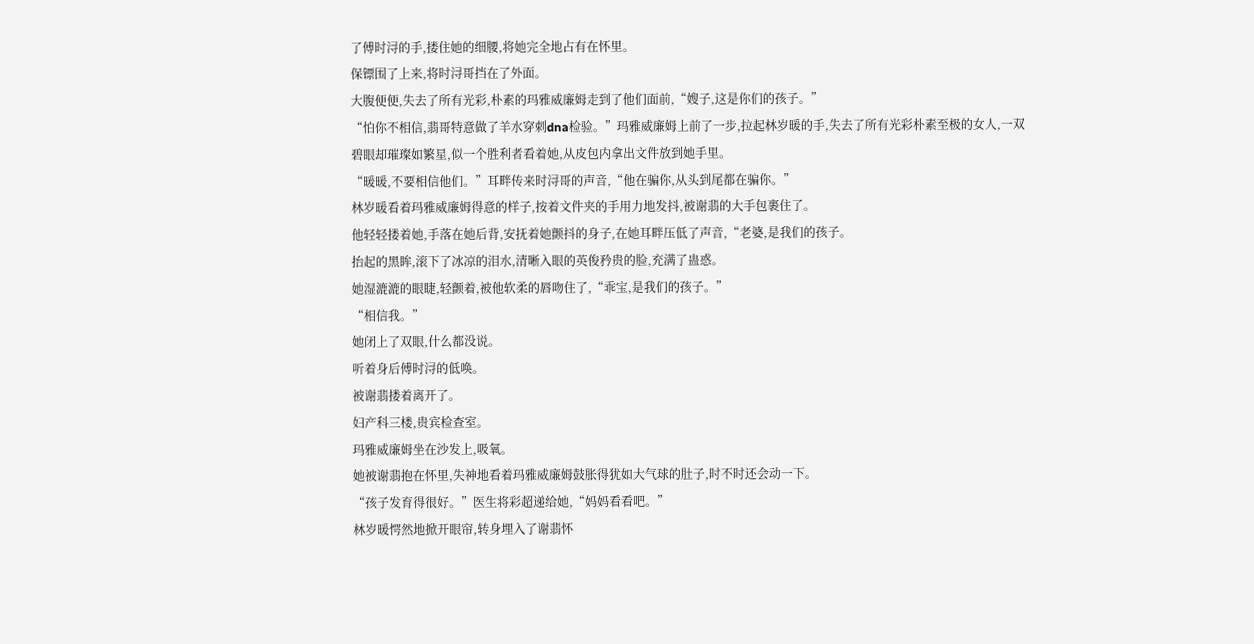了傅时浔的手,搂住她的细腰,将她完全地占有在怀里。
保镖围了上来,将时浔哥挡在了外面。
大腹便便,失去了所有光彩,朴素的玛雅威廉姆走到了他们面前,“嫂子,这是你们的孩子。”
“怕你不相信,翡哥特意做了羊水穿刺dna检验。”玛雅威廉姆上前了一步,拉起林岁暖的手,失去了所有光彩朴素至极的女人,一双碧眼却璀璨如繁星,似一个胜利者看着她,从皮包内拿出文件放到她手里。
“暖暖,不要相信他们。”耳畔传来时浔哥的声音,“他在骗你,从头到尾都在骗你。”
林岁暖看着玛雅威廉姆得意的样子,按着文件夹的手用力地发抖,被谢翡的大手包裹住了。
他轻轻搂着她,手落在她后背,安抚着她颤抖的身子,在她耳畔压低了声音,“老婆,是我们的孩子。
抬起的黑眸,滚下了冰凉的泪水,清晰入眼的英俊矜贵的脸,充满了蛊惑。
她湿漉漉的眼睫,轻颤着,被他软柔的唇吻住了,“乖宝,是我们的孩子。”
“相信我。”
她闭上了双眼,什么都没说。
听着身后傅时浔的低唤。
被谢翡搂着离开了。
妇产科三楼,贵宾检查室。
玛雅威廉姆坐在沙发上,吸氧。
她被谢翡抱在怀里,失神地看着玛雅威廉姆鼓胀得犹如大气球的肚子,时不时还会动一下。
“孩子发育得很好。”医生将彩超递给她,“妈妈看看吧。”
林岁暖愕然地掀开眼帘,转身埋入了谢翡怀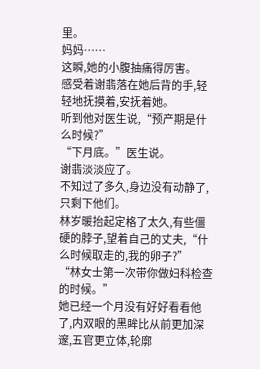里。
妈妈……
这瞬,她的小腹抽痛得厉害。
感受着谢翡落在她后背的手,轻轻地抚摸着,安抚着她。
听到他对医生说,“预产期是什么时候?”
“下月底。”医生说。
谢翡淡淡应了。
不知过了多久,身边没有动静了,只剩下他们。
林岁暖抬起定格了太久,有些僵硬的脖子,望着自己的丈夫,“什么时候取走的,我的卵子?”
“林女士第一次带你做妇科检查的时候。”
她已经一个月没有好好看看他了,内双眼的黑眸比从前更加深邃,五官更立体,轮廓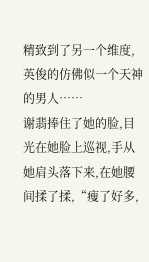精致到了另一个维度,英俊的仿佛似一个天神的男人……
谢翡捧住了她的脸,目光在她脸上巡视,手从她肩头落下来,在她腰间揉了揉,“瘦了好多,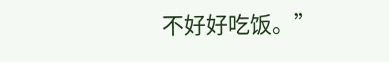不好好吃饭。”